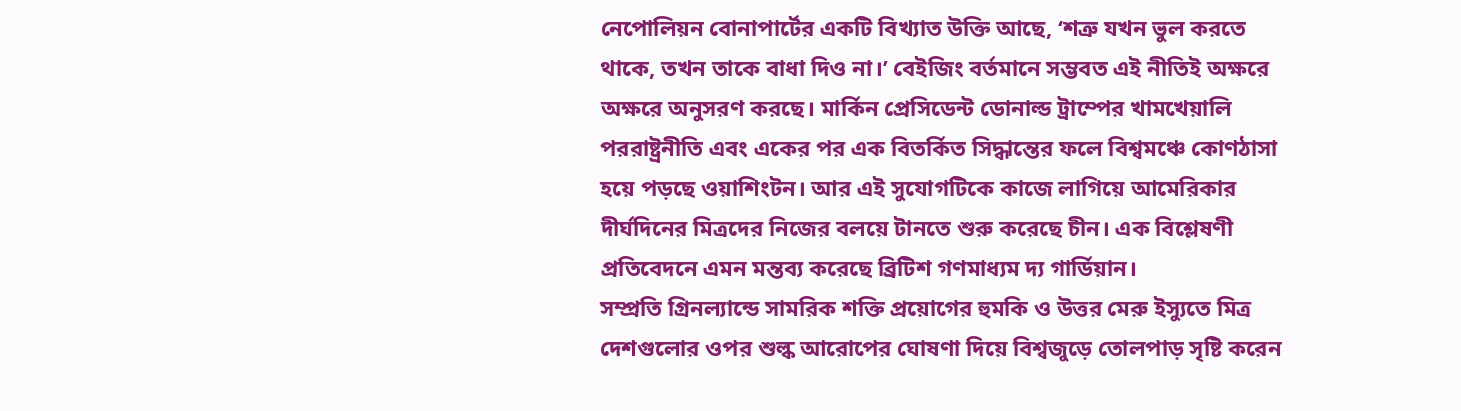নেপোলিয়ন বোনাপার্টের একটি বিখ্যাত উক্তি আছে, ‘শত্রু যখন ভুল করতে থাকে, তখন তাকে বাধা দিও না।’ বেইজিং বর্তমানে সম্ভবত এই নীতিই অক্ষরে অক্ষরে অনুসরণ করছে। মার্কিন প্রেসিডেন্ট ডোনাল্ড ট্রাম্পের খামখেয়ালি পররাষ্ট্রনীতি এবং একের পর এক বিতর্কিত সিদ্ধান্তের ফলে বিশ্বমঞ্চে কোণঠাসা হয়ে পড়ছে ওয়াশিংটন। আর এই সুযোগটিকে কাজে লাগিয়ে আমেরিকার দীর্ঘদিনের মিত্রদের নিজের বলয়ে টানতে শুরু করেছে চীন। এক বিশ্লেষণী প্রতিবেদনে এমন মন্তব্য করেছে ব্রিটিশ গণমাধ্যম দ্য গার্ডিয়ান।
সম্প্রতি গ্রিনল্যান্ডে সামরিক শক্তি প্রয়োগের হুমকি ও উত্তর মেরু ইস্যুতে মিত্র দেশগুলোর ওপর শুল্ক আরোপের ঘোষণা দিয়ে বিশ্বজুড়ে তোলপাড় সৃষ্টি করেন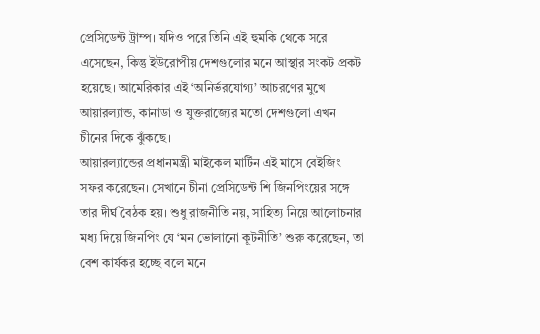প্রেসিডেন্ট ট্রাম্প। যদিও পরে তিনি এই হুমকি থেকে সরে এসেছেন, কিন্তু ইউরোপীয় দেশগুলোর মনে আস্থার সংকট প্রকট হয়েছে। আমেরিকার এই ‘অনির্ভরযোগ্য’ আচরণের মুখে আয়ারল্যান্ড, কানাডা ও যুক্তরাজ্যের মতো দেশগুলো এখন চীনের দিকে ঝুঁকছে।
আয়ারল্যান্ডের প্রধানমন্ত্রী মাইকেল মার্টিন এই মাসে বেইজিং সফর করেছেন। সেখানে চীনা প্রেসিডেন্ট শি জিনপিংয়ের সঙ্গে তার দীর্ঘ বৈঠক হয়। শুধু রাজনীতি নয়, সাহিত্য নিয়ে আলোচনার মধ্য দিয়ে জিনপিং যে ‘মন ভোলানো কূটনীতি’ শুরু করেছেন, তা বেশ কার্যকর হচ্ছে বলে মনে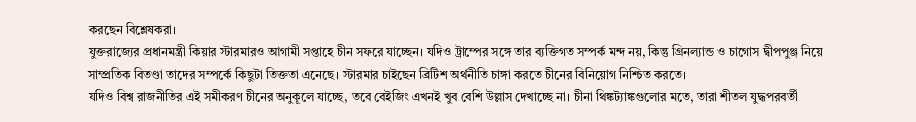করছেন বিশ্লেষকরা।
যুক্তরাজ্যের প্রধানমন্ত্রী কিয়ার স্টারমারও আগামী সপ্তাহে চীন সফরে যাচ্ছেন। যদিও ট্রাম্পের সঙ্গে তার ব্যক্তিগত সম্পর্ক মন্দ নয়, কিন্তু গ্রিনল্যান্ড ও চাগোস দ্বীপপুঞ্জ নিয়ে সাম্প্রতিক বিতণ্ডা তাদের সম্পর্কে কিছুটা তিক্ততা এনেছে। স্টারমার চাইছেন ব্রিটিশ অর্থনীতি চাঙ্গা করতে চীনের বিনিয়োগ নিশ্চিত করতে।
যদিও বিশ্ব রাজনীতির এই সমীকরণ চীনের অনুকূলে যাচ্ছে, তবে বেইজিং এখনই খুব বেশি উল্লাস দেখাচ্ছে না। চীনা থিঙ্কট্যাঙ্কগুলোর মতে, তারা শীতল যুদ্ধপরবর্তী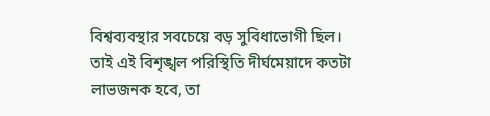বিশ্বব্যবস্থার সবচেয়ে বড় সুবিধাভোগী ছিল। তাই এই বিশৃঙ্খল পরিস্থিতি দীর্ঘমেয়াদে কতটা লাভজনক হবে, তা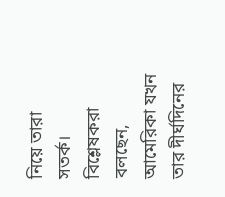নিয়ে তারা সতর্ক।
বিশ্লেষকরা বলছেন, আমেরিকা যখন তার দীর্ঘদিনের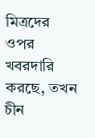মিত্রদের ওপর খবরদারি করছে, তখন চীন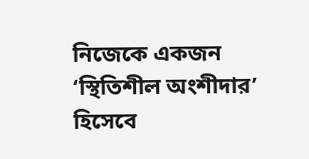নিজেকে একজন ‘স্থিতিশীল অংশীদার’ হিসেবে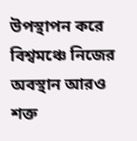উপস্থাপন করে বিশ্বমঞ্চে নিজের অবস্থান আরও শক্ত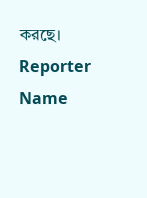করছে।
Reporter Name